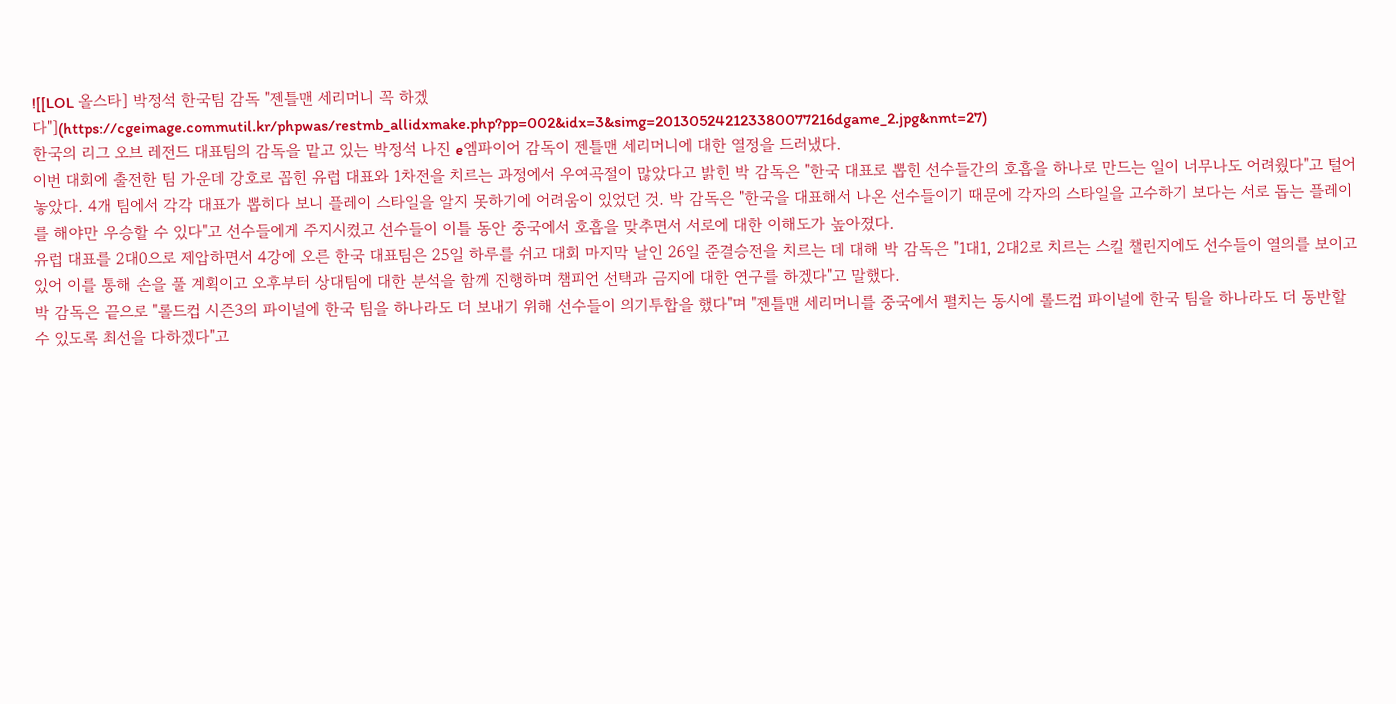![[LOL 올스타] 박정석 한국팀 감독 "젠틀맨 세리머니 꼭 하겠다"](https://cgeimage.commutil.kr/phpwas/restmb_allidxmake.php?pp=002&idx=3&simg=201305242123380077216dgame_2.jpg&nmt=27)
한국의 리그 오브 레전드 대표팀의 감독을 맡고 있는 박정석 나진 e엠파이어 감독이 젠틀맨 세리머니에 대한 열정을 드러냈다.
이번 대회에 출전한 팀 가운데 강호로 꼽힌 유럽 대표와 1차전을 치르는 과정에서 우여곡절이 많았다고 밝힌 박 감독은 "한국 대표로 뽑힌 선수들간의 호흡을 하나로 만드는 일이 너무나도 어려웠다"고 털어 놓았다. 4개 팀에서 각각 대표가 뽑히다 보니 플레이 스타일을 알지 못하기에 어려움이 있었던 것. 박 감독은 "한국을 대표해서 나온 선수들이기 때문에 각자의 스타일을 고수하기 보다는 서로 돕는 플레이를 해야만 우승할 수 있다"고 선수들에게 주지시켰고 선수들이 이틀 동안 중국에서 호흡을 맞추면서 서로에 대한 이해도가 높아졌다.
유럽 대표를 2대0으로 제압하면서 4강에 오른 한국 대표팀은 25일 하루를 쉬고 대회 마지막 날인 26일 준결승전을 치르는 데 대해 박 감독은 "1대1, 2대2로 치르는 스킬 챌린지에도 선수들이 열의를 보이고 있어 이를 통해 손을 풀 계획이고 오후부터 상대팀에 대한 분석을 함께 진행하며 챔피언 선택과 금지에 대한 연구를 하겠다"고 말했다.
박 감독은 끝으로 "롤드컵 시즌3의 파이널에 한국 팀을 하나라도 더 보내기 위해 선수들이 의기투합을 했다"며 "젠틀맨 세리머니를 중국에서 펼치는 동시에 롤드컵 파이널에 한국 팀을 하나라도 더 동반할 수 있도록 최선을 다하겠다"고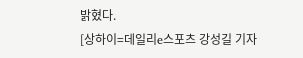밝혔다.
[상하이=데일리e스포츠 강성길 기자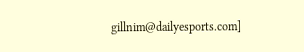gillnim@dailyesports.com]